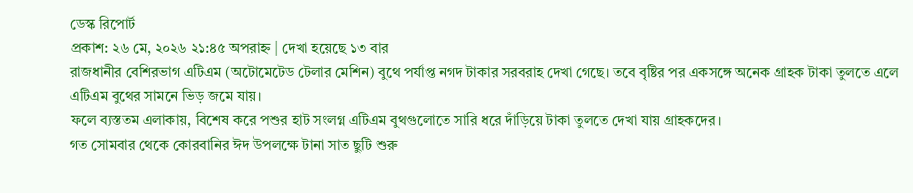ডেস্ক রিপোর্ট
প্রকাশ: ২৬ মে, ২০২৬ ২১:৪৫ অপরাহ্ন | দেখা হয়েছে ১৩ বার
রাজধানীর বেশিরভাগ এটিএম (অটোমেটেড টেলার মেশিন) বুথে পর্যাপ্ত নগদ টাকার সরবরাহ দেখা গেছে। তবে বৃষ্টির পর একসঙ্গে অনেক গ্রাহক টাকা তুলতে এলে এটিএম বুথের সামনে ভিড় জমে যায়।
ফলে ব্যস্ততম এলাকায়, বিশেষ করে পশুর হাট সংলগ্ন এটিএম বুথগুলোতে সারি ধরে দাঁড়িয়ে টাকা তুলতে দেখা যায় গ্রাহকদের।
গত সোমবার থেকে কোরবানির ঈদ উপলক্ষে টানা সাত ছুটি শুরু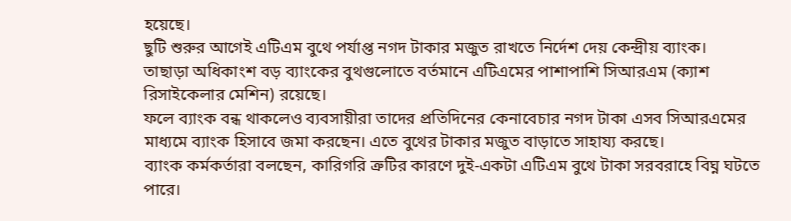হয়েছে।
ছুটি শুরুর আগেই এটিএম বুথে পর্যাপ্ত নগদ টাকার মজুত রাখতে নির্দেশ দেয় কেন্দ্রীয় ব্যাংক।
তাছাড়া অধিকাংশ বড় ব্যাংকের বুথগুলোতে বর্তমানে এটিএমের পাশাপাশি সিআরএম (ক্যাশ রিসাইকেলার মেশিন) রয়েছে।
ফলে ব্যাংক বন্ধ থাকলেও ব্যবসায়ীরা তাদের প্রতিদিনের কেনাবেচার নগদ টাকা এসব সিআরএমের মাধ্যমে ব্যাংক হিসাবে জমা করছেন। এতে বুথের টাকার মজুত বাড়াতে সাহায্য করছে।
ব্যাংক কর্মকর্তারা বলছেন, কারিগরি ত্রুটির কারণে দুই-একটা এটিএম বুথে টাকা সরবরাহে বিঘ্ন ঘটতে পারে।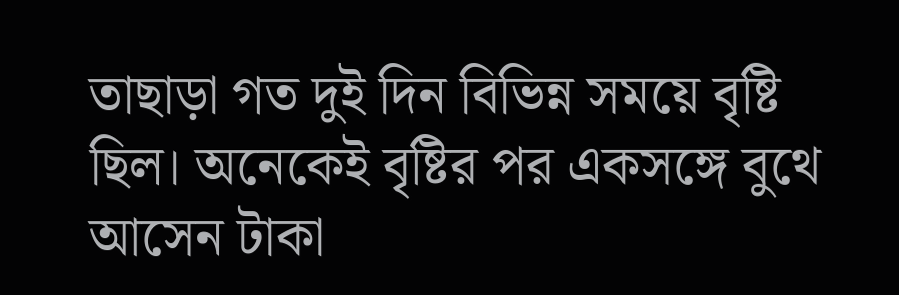তাছাড়া গত দুই দিন বিভিন্ন সময়ে বৃষ্টি ছিল। অনেকেই বৃষ্টির পর একসঙ্গে বুথে আসেন টাকা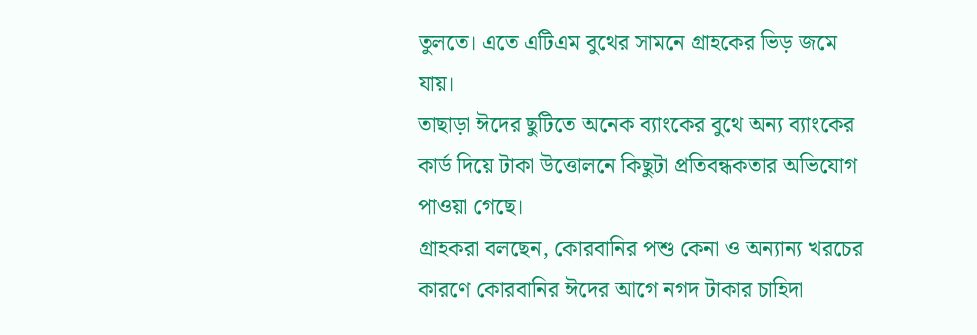তুলতে। এতে এটিএম বুথের সামনে গ্রাহকের ভিড় জমে যায়।
তাছাড়া ঈদের ছুটিতে অনেক ব্যাংকের বুথে অন্য ব্যাংকের কার্ড দিয়ে টাকা উত্তোলনে কিছুটা প্রতিবন্ধকতার অভিযোগ পাওয়া গেছে।
গ্রাহকরা বলছেন, কোরবানির পশু কেনা ও অন্যান্য খরচের কারণে কোরবানির ঈদের আগে নগদ টাকার চাহিদা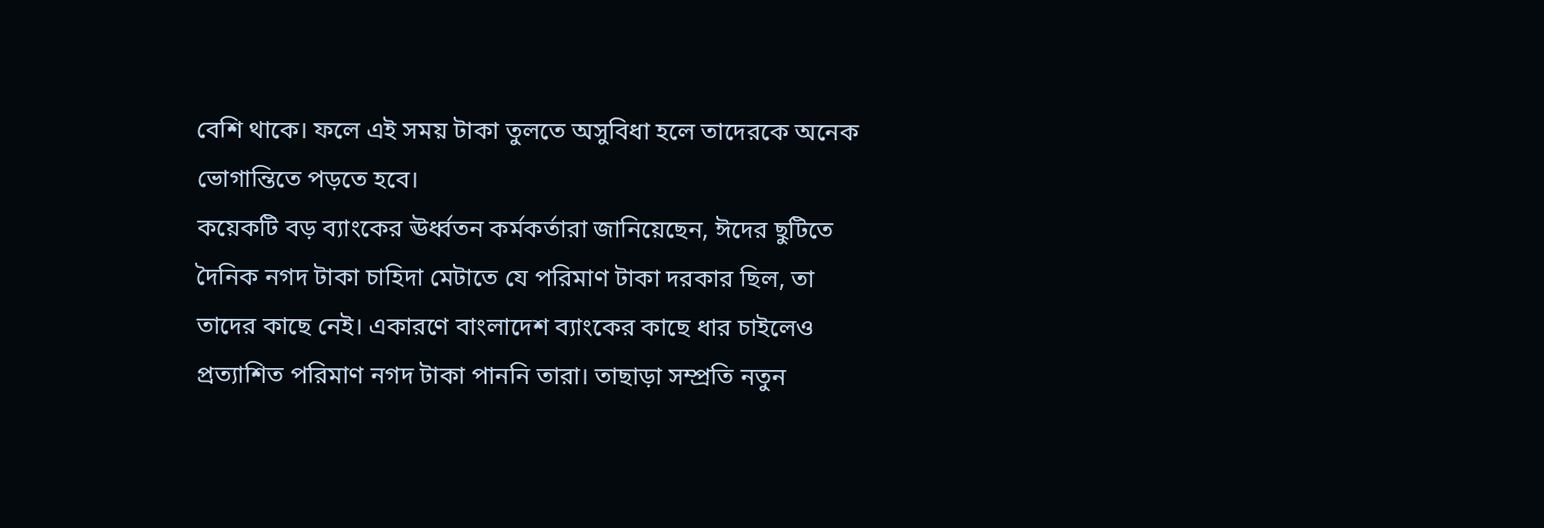বেশি থাকে। ফলে এই সময় টাকা তুলতে অসুবিধা হলে তাদেরকে অনেক ভোগান্তিতে পড়তে হবে।
কয়েকটি বড় ব্যাংকের ঊর্ধ্বতন কর্মকর্তারা জানিয়েছেন, ঈদের ছুটিতে দৈনিক নগদ টাকা চাহিদা মেটাতে যে পরিমাণ টাকা দরকার ছিল, তা তাদের কাছে নেই। একারণে বাংলাদেশ ব্যাংকের কাছে ধার চাইলেও প্রত্যাশিত পরিমাণ নগদ টাকা পাননি তারা। তাছাড়া সম্প্রতি নতুন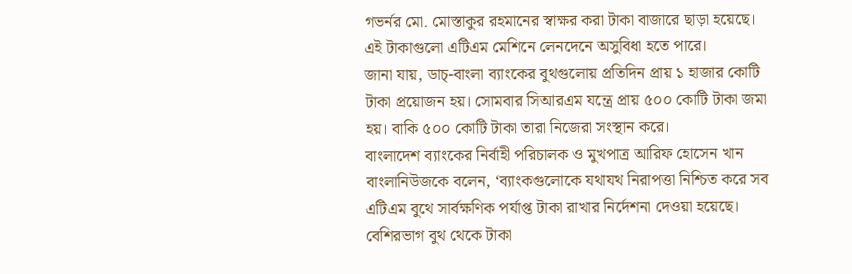গভর্নর মো. মোস্তাকুর রহমানের স্বাক্ষর করা টাকা বাজারে ছাড়া হয়েছে। এই টাকাগুলো এটিএম মেশিনে লেনদেনে অসুবিধা হতে পারে।
জানা যায়, ডাচ্-বাংলা ব্যাংকের বুথগুলোয় প্রতিদিন প্রায় ১ হাজার কোটি টাকা প্রয়োজন হয়। সোমবার সিআরএম যন্ত্রে প্রায় ৫০০ কোটি টাকা জমা হয়। বাকি ৫০০ কোটি টাকা তারা নিজেরা সংস্থান করে।
বাংলাদেশ ব্যাংকের নির্বাহী পরিচালক ও মুখপাত্র আরিফ হোসেন খান বাংলানিউজকে বলেন, ‘ব্যাংকগুলোকে যথাযথ নিরাপত্তা নিশ্চিত করে সব এটিএম বুথে সার্বক্ষণিক পর্যাপ্ত টাকা রাখার নির্দেশনা দেওয়া হয়েছে। বেশিরভাগ বুথ থেকে টাকা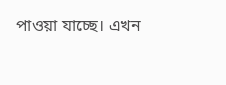পাওয়া যাচ্ছে। এখন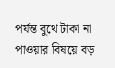পর্যন্ত বুথে টাকা না পাওয়ার বিষয়ে বড়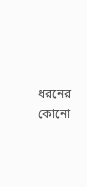ধরনের কোনো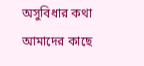অসুবিধার কথা আমাদের কাছে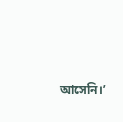আসেনি।’